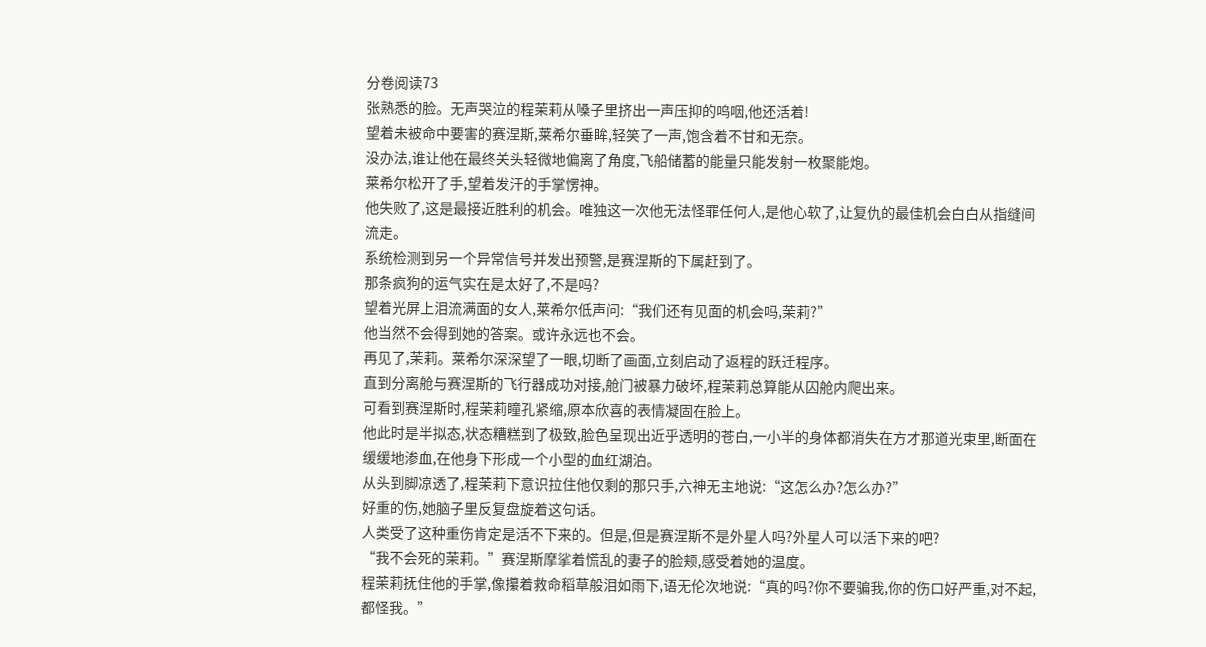分卷阅读73
张熟悉的脸。无声哭泣的程茉莉从嗓子里挤出一声压抑的呜咽,他还活着!
望着未被命中要害的赛涅斯,莱希尔垂眸,轻笑了一声,饱含着不甘和无奈。
没办法,谁让他在最终关头轻微地偏离了角度,飞船储蓄的能量只能发射一枚聚能炮。
莱希尔松开了手,望着发汗的手掌愣神。
他失败了,这是最接近胜利的机会。唯独这一次他无法怪罪任何人,是他心软了,让复仇的最佳机会白白从指缝间流走。
系统检测到另一个异常信号并发出预警,是赛涅斯的下属赶到了。
那条疯狗的运气实在是太好了,不是吗?
望着光屏上泪流满面的女人,莱希尔低声问:“我们还有见面的机会吗,茉莉?”
他当然不会得到她的答案。或许永远也不会。
再见了,茉莉。莱希尔深深望了一眼,切断了画面,立刻启动了返程的跃迁程序。
直到分离舱与赛涅斯的飞行器成功对接,舱门被暴力破坏,程茉莉总算能从囚舱内爬出来。
可看到赛涅斯时,程茉莉瞳孔紧缩,原本欣喜的表情凝固在脸上。
他此时是半拟态,状态糟糕到了极致,脸色呈现出近乎透明的苍白,一小半的身体都消失在方才那道光束里,断面在缓缓地渗血,在他身下形成一个小型的血红湖泊。
从头到脚凉透了,程茉莉下意识拉住他仅剩的那只手,六神无主地说:“这怎么办?怎么办?”
好重的伤,她脑子里反复盘旋着这句话。
人类受了这种重伤肯定是活不下来的。但是,但是赛涅斯不是外星人吗?外星人可以活下来的吧?
“我不会死的茉莉。”赛涅斯摩挲着慌乱的妻子的脸颊,感受着她的温度。
程茉莉抚住他的手掌,像攥着救命稻草般泪如雨下,语无伦次地说:“真的吗?你不要骗我,你的伤口好严重,对不起,都怪我。”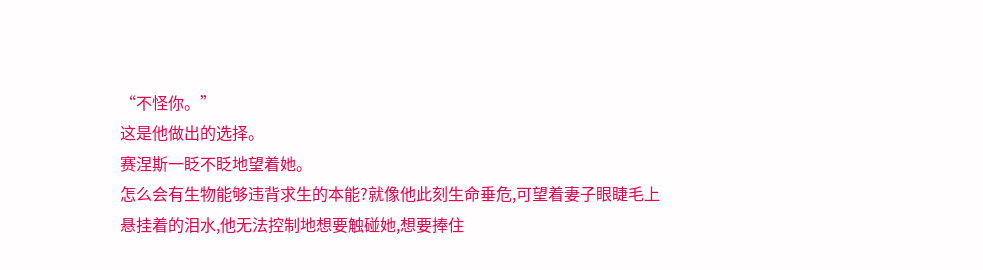“不怪你。”
这是他做出的选择。
赛涅斯一眨不眨地望着她。
怎么会有生物能够违背求生的本能?就像他此刻生命垂危,可望着妻子眼睫毛上悬挂着的泪水,他无法控制地想要触碰她,想要捧住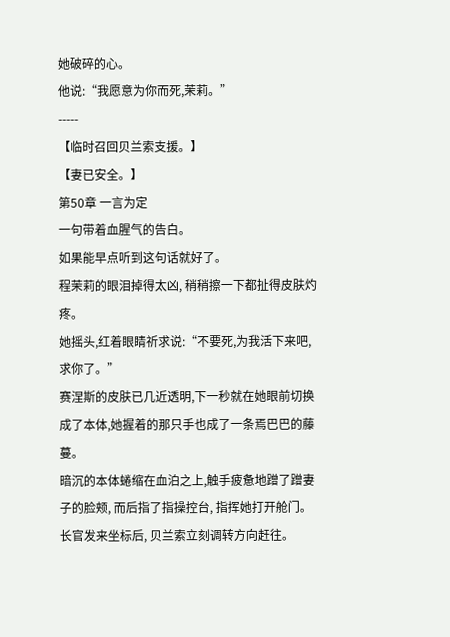她破碎的心。
他说:“我愿意为你而死,茉莉。”
-----
【临时召回贝兰索支援。】
【妻已安全。】
第50章 一言为定
一句带着血腥气的告白。
如果能早点听到这句话就好了。
程茉莉的眼泪掉得太凶, 稍稍擦一下都扯得皮肤灼疼。
她摇头,红着眼睛祈求说:“不要死,为我活下来吧, 求你了。”
赛涅斯的皮肤已几近透明,下一秒就在她眼前切换成了本体,她握着的那只手也成了一条焉巴巴的藤蔓。
暗沉的本体蜷缩在血泊之上,触手疲惫地蹭了蹭妻子的脸颊, 而后指了指操控台, 指挥她打开舱门。
长官发来坐标后, 贝兰索立刻调转方向赶往。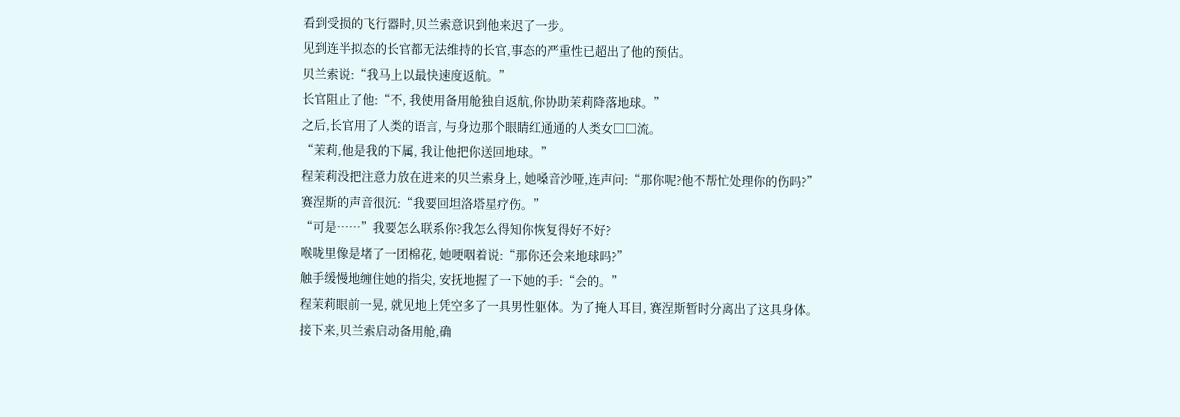看到受损的飞行器时,贝兰索意识到他来迟了一步。
见到连半拟态的长官都无法维持的长官,事态的严重性已超出了他的预估。
贝兰索说:“我马上以最快速度返航。”
长官阻止了他:“不, 我使用备用舱独自返航,你协助茉莉降落地球。”
之后,长官用了人类的语言, 与身边那个眼睛红通通的人类女□□流。
“茉莉,他是我的下属, 我让他把你送回地球。”
程茉莉没把注意力放在进来的贝兰索身上, 她嗓音沙哑,连声问:“那你呢?他不帮忙处理你的伤吗?”
赛涅斯的声音很沉:“我要回坦洛塔星疗伤。”
“可是……”我要怎么联系你?我怎么得知你恢复得好不好?
喉咙里像是堵了一团棉花, 她哽咽着说:“那你还会来地球吗?”
触手缓慢地缠住她的指尖, 安抚地握了一下她的手:“会的。”
程茉莉眼前一晃, 就见地上凭空多了一具男性躯体。为了掩人耳目, 赛涅斯暂时分离出了这具身体。
接下来,贝兰索启动备用舱,确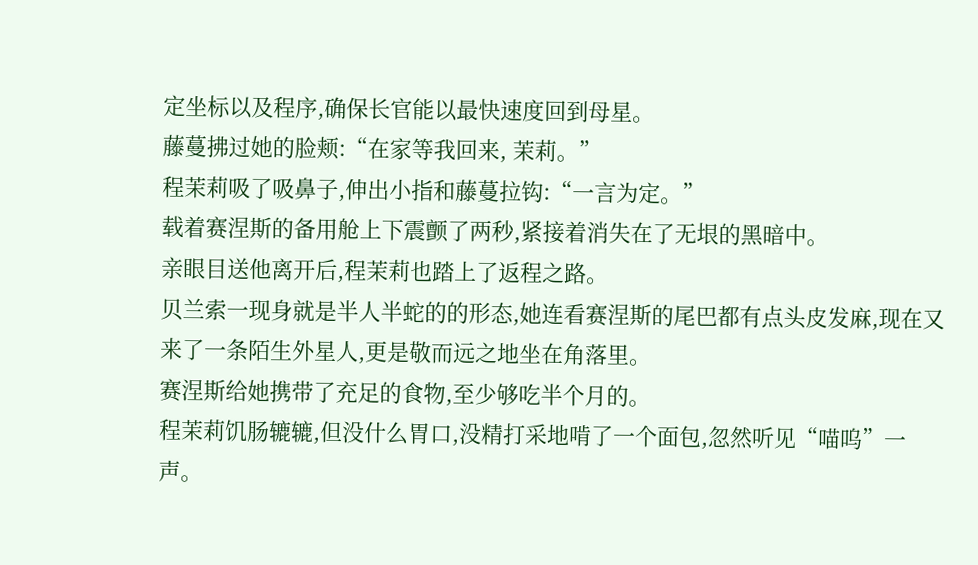定坐标以及程序,确保长官能以最快速度回到母星。
藤蔓拂过她的脸颊:“在家等我回来, 茉莉。”
程茉莉吸了吸鼻子,伸出小指和藤蔓拉钩:“一言为定。”
载着赛涅斯的备用舱上下震颤了两秒,紧接着消失在了无垠的黑暗中。
亲眼目送他离开后,程茉莉也踏上了返程之路。
贝兰索一现身就是半人半蛇的的形态,她连看赛涅斯的尾巴都有点头皮发麻,现在又来了一条陌生外星人,更是敬而远之地坐在角落里。
赛涅斯给她携带了充足的食物,至少够吃半个月的。
程茉莉饥肠辘辘,但没什么胃口,没精打采地啃了一个面包,忽然听见“喵呜”一声。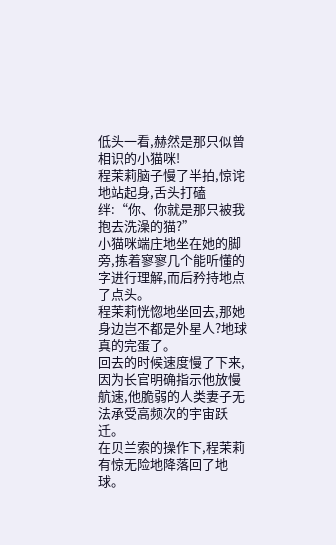低头一看,赫然是那只似曾相识的小猫咪!
程茉莉脑子慢了半拍,惊诧地站起身,舌头打磕绊:“你、你就是那只被我抱去洗澡的猫?”
小猫咪端庄地坐在她的脚旁,拣着寥寥几个能听懂的字进行理解,而后矜持地点了点头。
程茉莉恍惚地坐回去,那她身边岂不都是外星人?地球真的完蛋了。
回去的时候速度慢了下来,因为长官明确指示他放慢航速,他脆弱的人类妻子无法承受高频次的宇宙跃迁。
在贝兰索的操作下,程茉莉有惊无险地降落回了地球。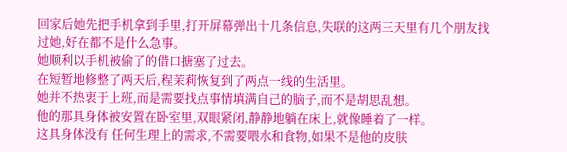回家后她先把手机拿到手里,打开屏幕弹出十几条信息,失联的这两三天里有几个朋友找过她,好在都不是什么急事。
她顺利以手机被偷了的借口搪塞了过去。
在短暂地修整了两天后,程茉莉恢复到了两点一线的生活里。
她并不热衷于上班,而是需要找点事情填满自己的脑子,而不是胡思乱想。
他的那具身体被安置在卧室里,双眼紧闭,静静地躺在床上,就像睡着了一样。
这具身体没有 任何生理上的需求,不需要喂水和食物,如果不是他的皮肤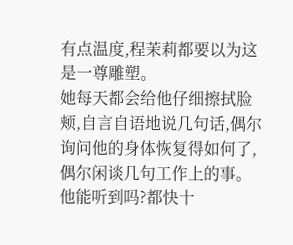有点温度,程茉莉都要以为这是一尊雕塑。
她每天都会给他仔细擦拭脸颊,自言自语地说几句话,偶尔询问他的身体恢复得如何了,偶尔闲谈几句工作上的事。
他能听到吗?都快十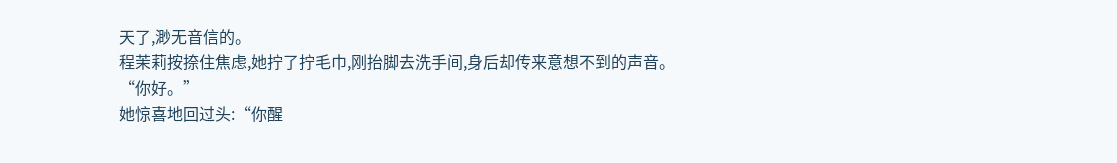天了,渺无音信的。
程茉莉按捺住焦虑,她拧了拧毛巾,刚抬脚去洗手间,身后却传来意想不到的声音。
“你好。”
她惊喜地回过头:“你醒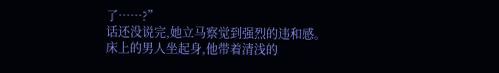了……?”
话还没说完,她立马察觉到强烈的违和感。
床上的男人坐起身,他带着清浅的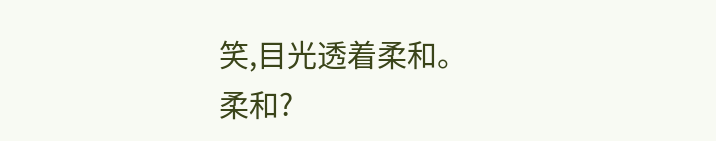笑,目光透着柔和。
柔和?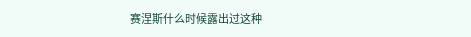赛涅斯什么时候露出过这种